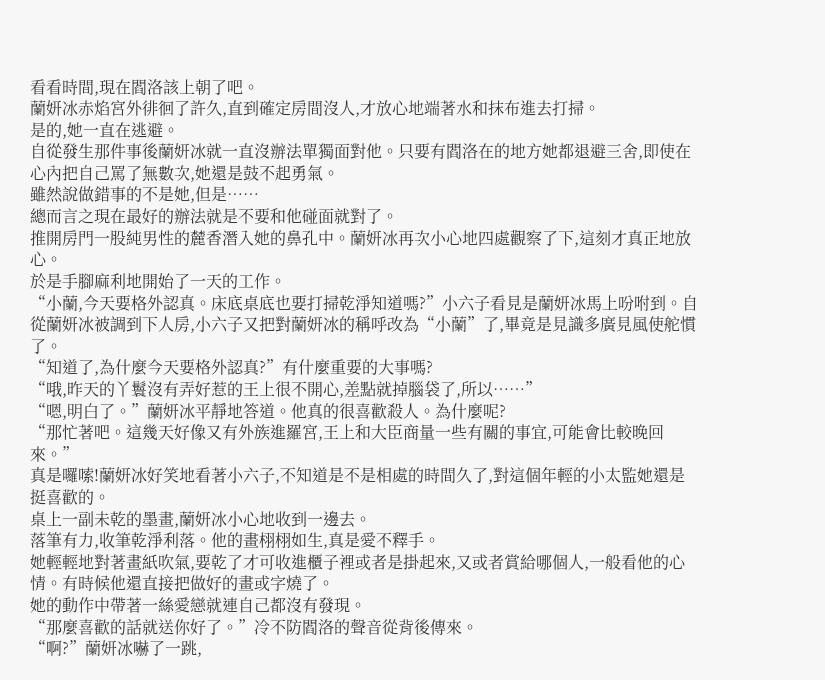看看時間,現在閻洛該上朝了吧。
蘭妍冰赤焰宮外徘徊了許久,直到確定房間沒人,才放心地端著水和抹布進去打掃。
是的,她一直在逃避。
自從發生那件事後蘭妍冰就一直沒辦法單獨面對他。只要有閻洛在的地方她都退避三舍,即使在心內把自己罵了無數次,她還是鼓不起勇氣。
雖然說做錯事的不是她,但是……
總而言之現在最好的辦法就是不要和他碰面就對了。
推開房門一股純男性的麓香潛入她的鼻孔中。蘭妍冰再次小心地四處觀察了下,這刻才真正地放心。
於是手腳麻利地開始了一天的工作。
“小蘭,今天要格外認真。床底桌底也要打掃乾淨知道嗎?”小六子看見是蘭妍冰馬上吩咐到。自從蘭妍冰被調到下人房,小六子又把對蘭妍冰的稱呼改為“小蘭”了,畢竟是見識多廣見風使舵慣了。
“知道了,為什麼今天要格外認真?”有什麼重要的大事嗎?
“哦,昨天的丫鬟沒有弄好惹的王上很不開心,差點就掉腦袋了,所以……”
“嗯,明白了。”蘭妍冰平靜地答道。他真的很喜歡殺人。為什麼呢?
“那忙著吧。這幾天好像又有外族進羅宮,王上和大臣商量一些有關的事宜,可能會比較晚回來。”
真是囉嗦!蘭妍冰好笑地看著小六子,不知道是不是相處的時間久了,對這個年輕的小太監她還是挺喜歡的。
桌上一副未乾的墨畫,蘭妍冰小心地收到一邊去。
落筆有力,收筆乾淨利落。他的畫栩栩如生,真是愛不釋手。
她輕輕地對著畫紙吹氣,要乾了才可收進櫃子裡或者是掛起來,又或者賞給哪個人,一般看他的心情。有時候他還直接把做好的畫或字燒了。
她的動作中帶著一絲愛戀就連自己都沒有發現。
“那麼喜歡的話就送你好了。”冷不防閻洛的聲音從背後傳來。
“啊?”蘭妍冰嚇了一跳,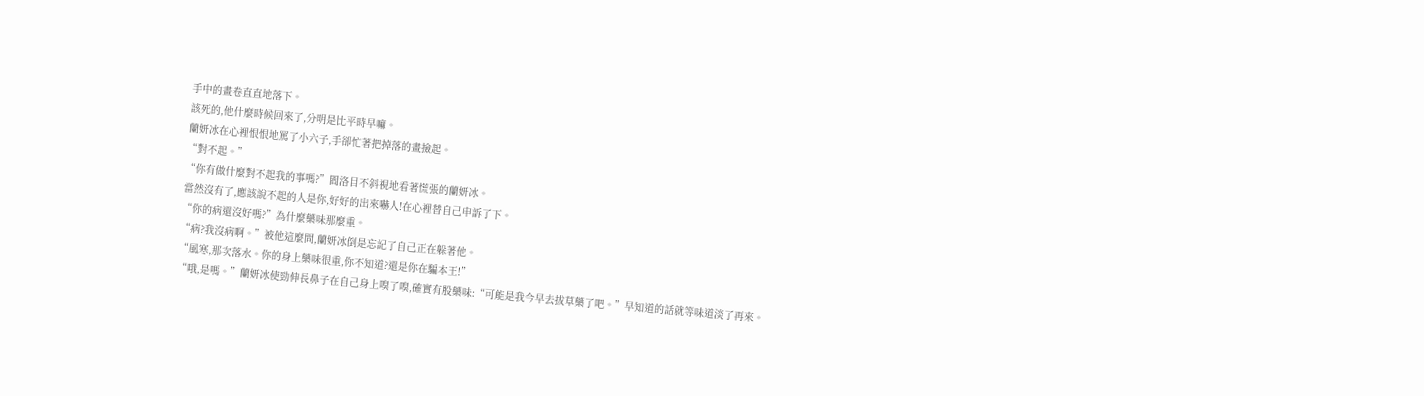手中的畫卷直直地落下。
該死的,他什麼時候回來了,分明是比平時早嘛。
蘭妍冰在心裡恨恨地罵了小六子,手卻忙著把掉落的畫撿起。
“對不起。”
“你有做什麼對不起我的事嗎?”閻洛目不斜視地看著慌張的蘭妍冰。
當然沒有了,應該說不起的人是你,好好的出來嚇人!在心裡替自己申訴了下。
“你的病還沒好嗎?”為什麼藥味那麼重。
“病?我沒病啊。”被他這麼問,蘭妍冰倒是忘記了自己正在躲著他。
“風寒,那次落水。你的身上藥味很重,你不知道?還是你在騙本王!”
“哦,是嗎。”蘭妍冰使勁伸長鼻子在自己身上嗅了嗅,確實有股藥味:“可能是我今早去拔草藥了吧。”早知道的話就等味道淡了再來。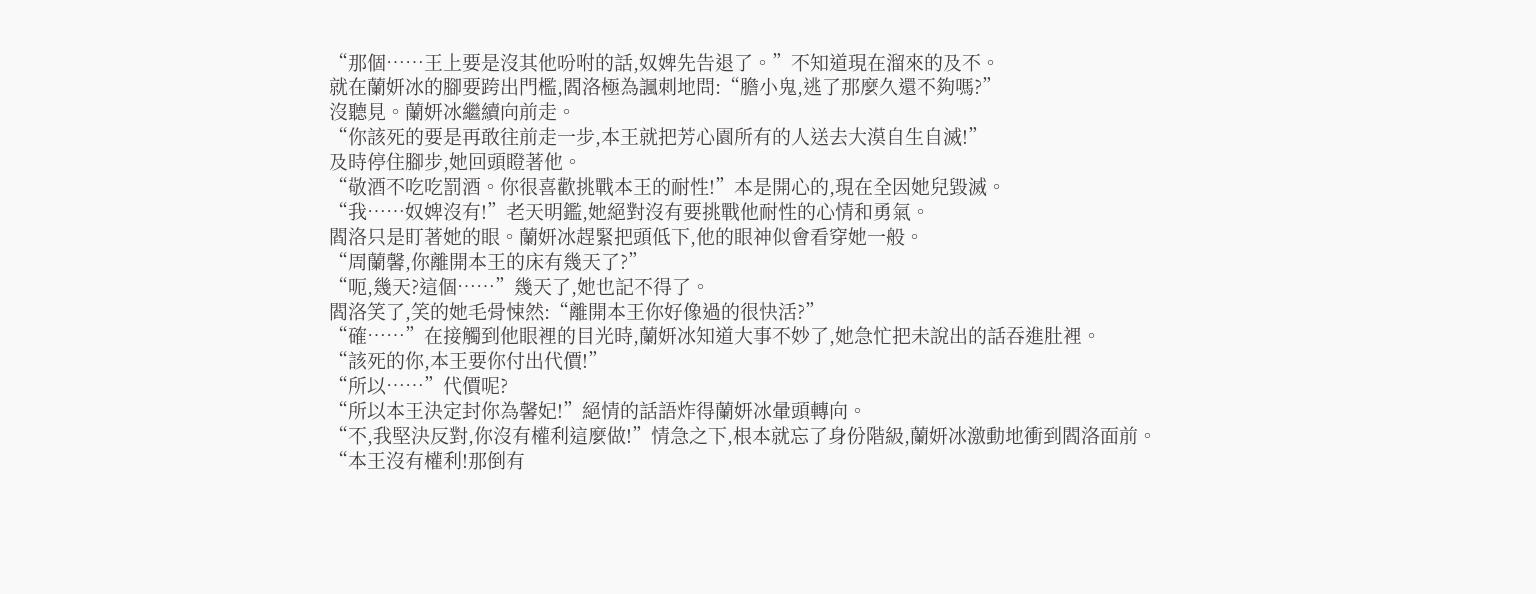“那個……王上要是沒其他吩咐的話,奴婢先告退了。”不知道現在溜來的及不。
就在蘭妍冰的腳要跨出門檻,閻洛極為諷刺地問:“膽小鬼,逃了那麼久還不夠嗎?”
沒聽見。蘭妍冰繼續向前走。
“你該死的要是再敢往前走一步,本王就把芳心園所有的人送去大漠自生自滅!”
及時停住腳步,她回頭瞪著他。
“敬酒不吃吃罰酒。你很喜歡挑戰本王的耐性!”本是開心的,現在全因她兒毀滅。
“我……奴婢沒有!”老天明鑑,她絕對沒有要挑戰他耐性的心情和勇氣。
閻洛只是盯著她的眼。蘭妍冰趕緊把頭低下,他的眼神似會看穿她一般。
“周蘭馨,你離開本王的床有幾天了?”
“呃,幾天?這個……”幾天了,她也記不得了。
閻洛笑了,笑的她毛骨悚然:“離開本王你好像過的很快活?”
“確……”在接觸到他眼裡的目光時,蘭妍冰知道大事不妙了,她急忙把未說出的話吞進肚裡。
“該死的你,本王要你付出代價!”
“所以……”代價呢?
“所以本王決定封你為馨妃!”絕情的話語炸得蘭妍冰暈頭轉向。
“不,我堅決反對,你沒有權利這麼做!”情急之下,根本就忘了身份階級,蘭妍冰激動地衝到閻洛面前。
“本王沒有權利!那倒有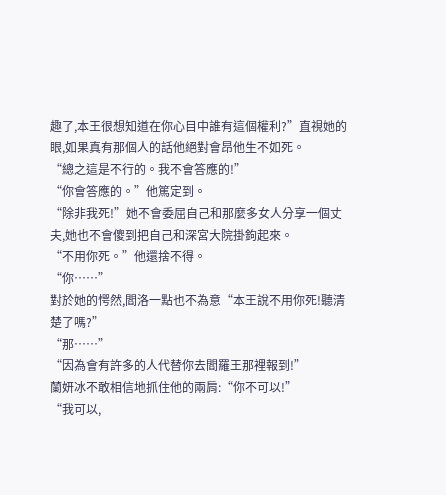趣了,本王很想知道在你心目中誰有這個權利?”直視她的眼,如果真有那個人的話他絕對會昂他生不如死。
“總之這是不行的。我不會答應的!”
“你會答應的。”他篤定到。
“除非我死!”她不會委屈自己和那麼多女人分享一個丈夫,她也不會傻到把自己和深宮大院掛鉤起來。
“不用你死。”他還捨不得。
“你……”
對於她的愕然,閻洛一點也不為意“本王說不用你死!聽清楚了嗎?”
“那……”
“因為會有許多的人代替你去閻羅王那裡報到!”
蘭妍冰不敢相信地抓住他的兩肩:“你不可以!”
“我可以,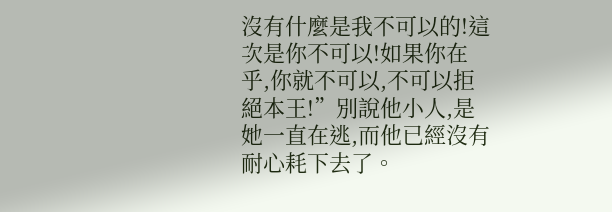沒有什麼是我不可以的!這次是你不可以!如果你在乎,你就不可以,不可以拒絕本王!”別說他小人,是她一直在逃,而他已經沒有耐心耗下去了。